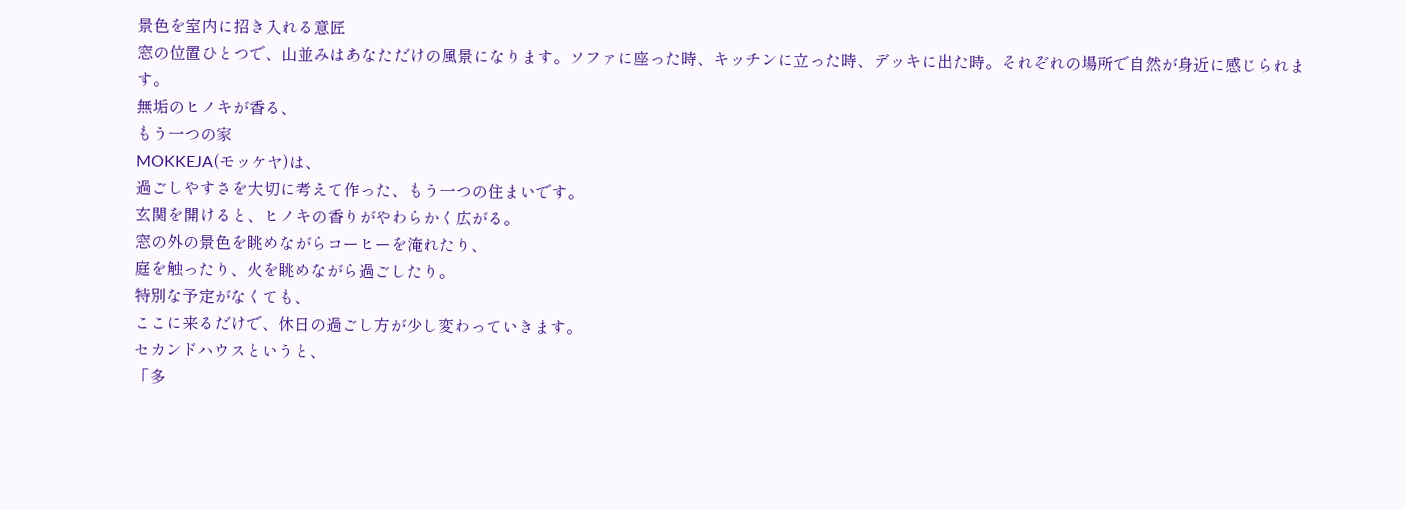景色を室内に招き入れる意匠
窓の位置ひとつで、山並みはあなただけの風景になります。ソファに座った時、キッチンに立った時、デッキに出た時。それぞれの場所で自然が身近に感じられます。
無垢のヒノキが香る、
もう一つの家
MOKKEJA(モッケヤ)は、
過ごしやすさを大切に考えて作った、もう一つの住まいです。
玄関を開けると、ヒノキの香りがやわらかく広がる。
窓の外の景色を眺めながらコーヒーを淹れたり、
庭を触ったり、火を眺めながら過ごしたり。
特別な予定がなくても、
ここに来るだけで、休日の過ごし方が少し変わっていきます。
セカンドハウスというと、
「多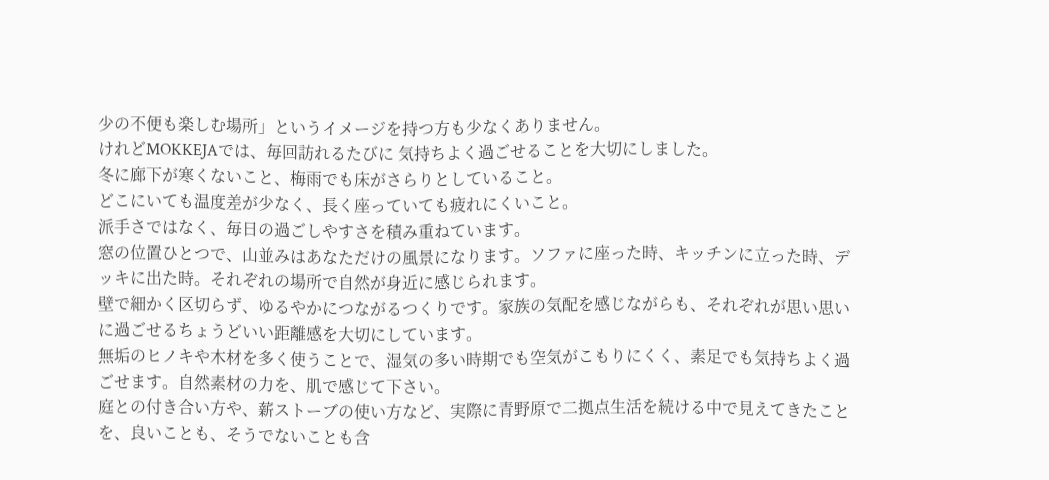少の不便も楽しむ場所」というイメージを持つ方も少なくありません。
けれどMOKKEJAでは、毎回訪れるたびに 気持ちよく過ごせることを大切にしました。
冬に廊下が寒くないこと、梅雨でも床がさらりとしていること。
どこにいても温度差が少なく、長く座っていても疲れにくいこと。
派手さではなく、毎日の過ごしやすさを積み重ねています。
窓の位置ひとつで、山並みはあなただけの風景になります。ソファに座った時、キッチンに立った時、デッキに出た時。それぞれの場所で自然が身近に感じられます。
壁で細かく区切らず、ゆるやかにつながるつくりです。家族の気配を感じながらも、それぞれが思い思いに過ごせるちょうどいい距離感を大切にしています。
無垢のヒノキや木材を多く使うことで、湿気の多い時期でも空気がこもりにくく、素足でも気持ちよく過ごせます。自然素材の力を、肌で感じて下さい。
庭との付き合い方や、薪ストーブの使い方など、実際に青野原で二拠点生活を続ける中で見えてきたことを、良いことも、そうでないことも含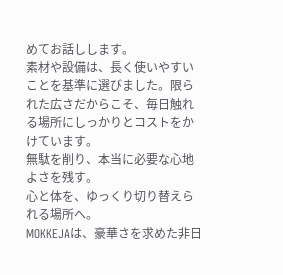めてお話しします。
素材や設備は、長く使いやすいことを基準に選びました。限られた広さだからこそ、毎日触れる場所にしっかりとコストをかけています。
無駄を削り、本当に必要な心地よさを残す。
心と体を、ゆっくり切り替えられる場所へ。
MOKKEJAは、豪華さを求めた非日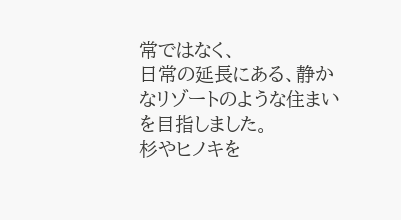常ではなく、
日常の延長にある、静かなリゾートのような住まいを目指しました。
杉やヒノキを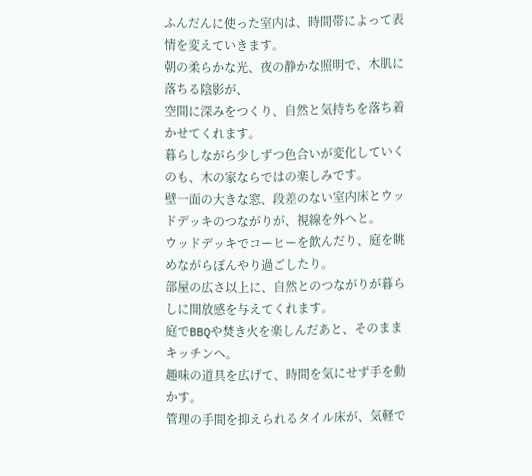ふんだんに使った室内は、時間帯によって表情を変えていきます。
朝の柔らかな光、夜の静かな照明で、木肌に落ちる陰影が、
空間に深みをつくり、自然と気持ちを落ち着かせてくれます。
暮らしながら少しずつ色合いが変化していくのも、木の家ならではの楽しみです。
壁一面の大きな窓、段差のない室内床とウッドデッキのつながりが、視線を外へと。
ウッドデッキでコーヒーを飲んだり、庭を眺めながらぼんやり過ごしたり。
部屋の広さ以上に、自然とのつながりが暮らしに開放感を与えてくれます。
庭でBBQや焚き火を楽しんだあと、そのままキッチンへ。
趣味の道具を広げて、時間を気にせず手を動かす。
管理の手間を抑えられるタイル床が、気軽で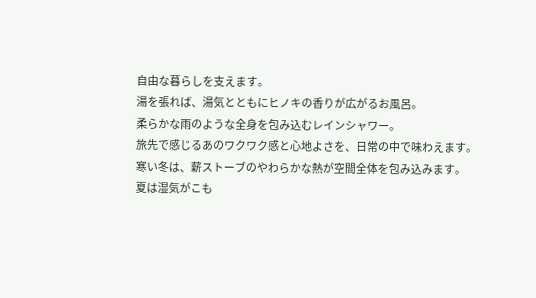自由な暮らしを支えます。
湯を張れば、湯気とともにヒノキの香りが広がるお風呂。
柔らかな雨のような全身を包み込むレインシャワー。
旅先で感じるあのワクワク感と心地よさを、日常の中で味わえます。
寒い冬は、薪ストーブのやわらかな熱が空間全体を包み込みます。
夏は湿気がこも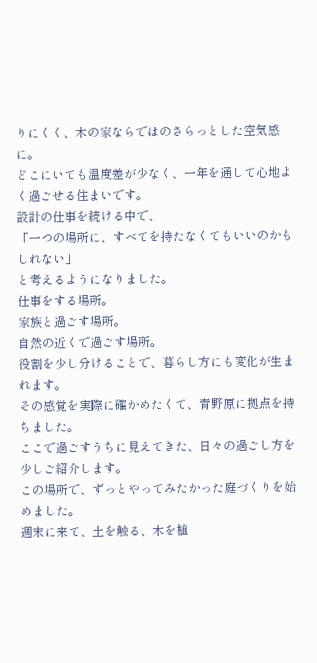りにくく、木の家ならではのさらっとした空気感に。
どこにいても温度差が少なく、一年を通して心地よく過ごせる住まいです。
設計の仕事を続ける中で、
「一つの場所に、すべてを持たなくてもいいのかもしれない」
と考えるようになりました。
仕事をする場所。
家族と過ごす場所。
自然の近くで過ごす場所。
役割を少し分けることで、暮らし方にも変化が生まれます。
その感覚を実際に確かめたくて、青野原に拠点を持ちました。
ここで過ごすうちに見えてきた、日々の過ごし方を少しご紹介します。
この場所で、ずっとやってみたかった庭づくりを始めました。
週末に来て、土を触る、木を植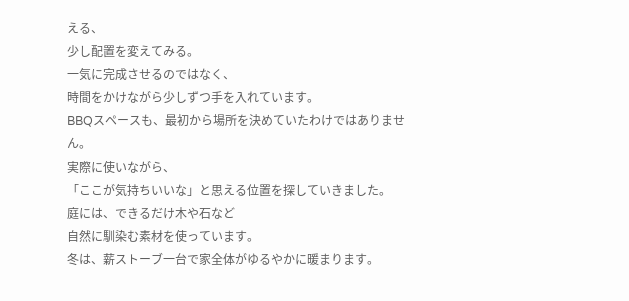える、
少し配置を変えてみる。
一気に完成させるのではなく、
時間をかけながら少しずつ手を入れています。
BBQスペースも、最初から場所を決めていたわけではありません。
実際に使いながら、
「ここが気持ちいいな」と思える位置を探していきました。
庭には、できるだけ木や石など
自然に馴染む素材を使っています。
冬は、薪ストーブ一台で家全体がゆるやかに暖まります。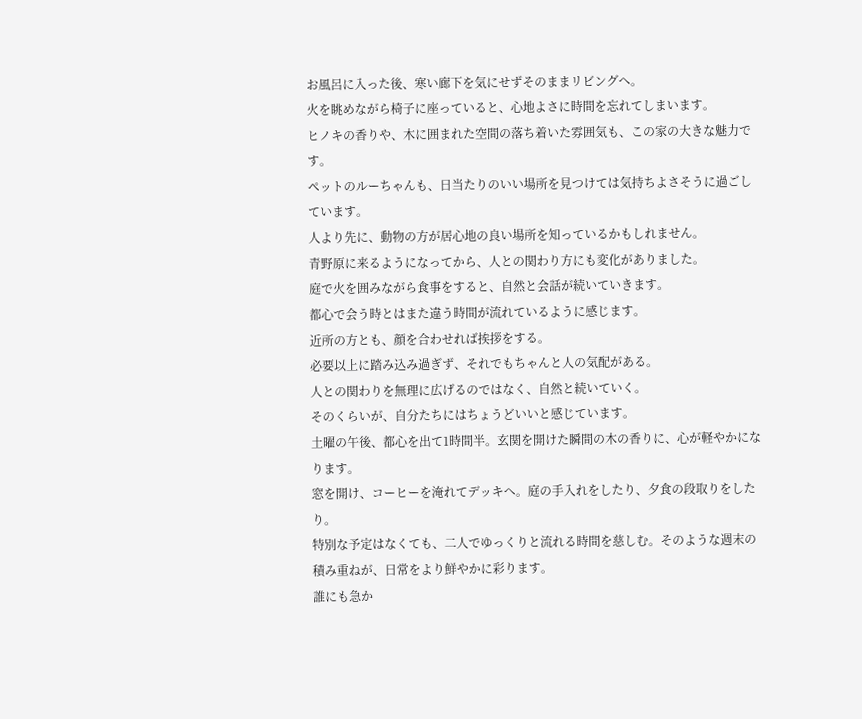お風呂に入った後、寒い廊下を気にせずそのままリビングへ。
火を眺めながら椅子に座っていると、心地よさに時間を忘れてしまいます。
ヒノキの香りや、木に囲まれた空間の落ち着いた雰囲気も、この家の大きな魅力です。
ペットのルーちゃんも、日当たりのいい場所を見つけては気持ちよさそうに過ごしています。
人より先に、動物の方が居心地の良い場所を知っているかもしれません。
青野原に来るようになってから、人との関わり方にも変化がありました。
庭で火を囲みながら食事をすると、自然と会話が続いていきます。
都心で会う時とはまた違う時間が流れているように感じます。
近所の方とも、顔を合わせれば挨拶をする。
必要以上に踏み込み過ぎず、それでもちゃんと人の気配がある。
人との関わりを無理に広げるのではなく、自然と続いていく。
そのくらいが、自分たちにはちょうどいいと感じています。
土曜の午後、都心を出て1時間半。玄関を開けた瞬間の木の香りに、心が軽やかになります。
窓を開け、コーヒーを淹れてデッキへ。庭の手入れをしたり、夕食の段取りをしたり。
特別な予定はなくても、二人でゆっくりと流れる時間を慈しむ。そのような週末の積み重ねが、日常をより鮮やかに彩ります。
誰にも急か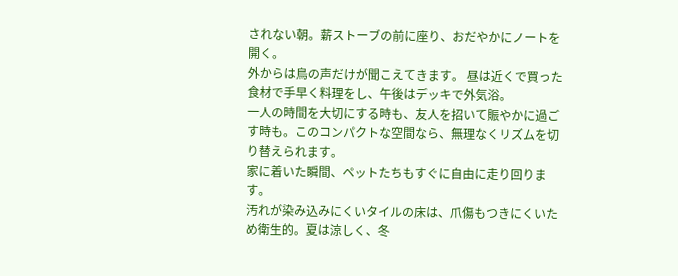されない朝。薪ストーブの前に座り、おだやかにノートを開く。
外からは鳥の声だけが聞こえてきます。 昼は近くで買った食材で手早く料理をし、午後はデッキで外気浴。
一人の時間を大切にする時も、友人を招いて賑やかに過ごす時も。このコンパクトな空間なら、無理なくリズムを切り替えられます。
家に着いた瞬間、ペットたちもすぐに自由に走り回ります。
汚れが染み込みにくいタイルの床は、爪傷もつきにくいため衛生的。夏は涼しく、冬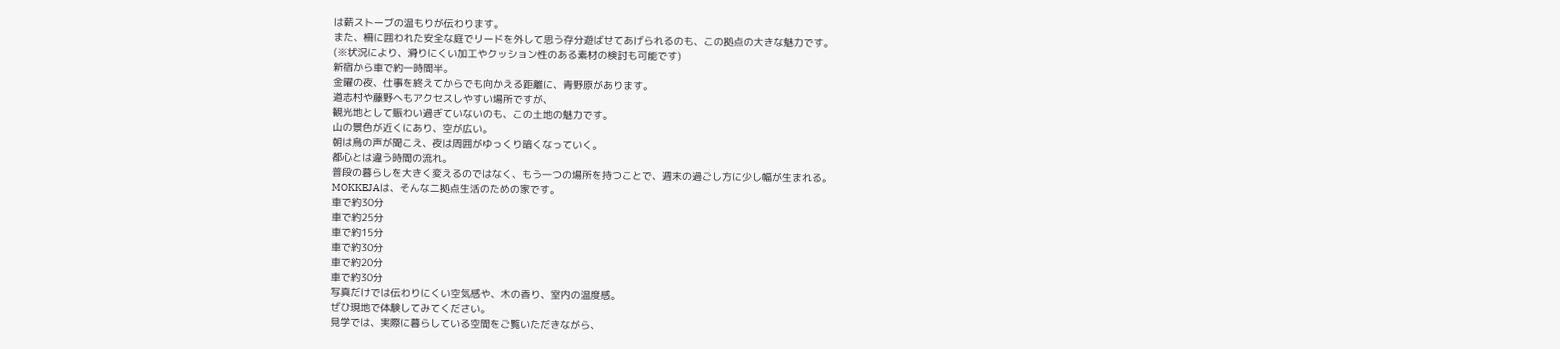は薪ストーブの温もりが伝わります。
また、柵に囲われた安全な庭でリードを外して思う存分遊ばせてあげられるのも、この拠点の大きな魅力です。
(※状況により、滑りにくい加工やクッション性のある素材の検討も可能です)
新宿から車で約一時間半。
金曜の夜、仕事を終えてからでも向かえる距離に、青野原があります。
道志村や藤野へもアクセスしやすい場所ですが、
観光地として賑わい過ぎていないのも、この土地の魅力です。
山の景色が近くにあり、空が広い。
朝は鳥の声が聞こえ、夜は周囲がゆっくり暗くなっていく。
都心とは違う時間の流れ。
普段の暮らしを大きく変えるのではなく、もう一つの場所を持つことで、週末の過ごし方に少し幅が生まれる。
MOKKEJAは、そんな二拠点生活のための家です。
車で約30分
車で約25分
車で約15分
車で約30分
車で約20分
車で約30分
写真だけでは伝わりにくい空気感や、木の香り、室内の温度感。
ぜひ現地で体験してみてください。
見学では、実際に暮らしている空間をご覧いただきながら、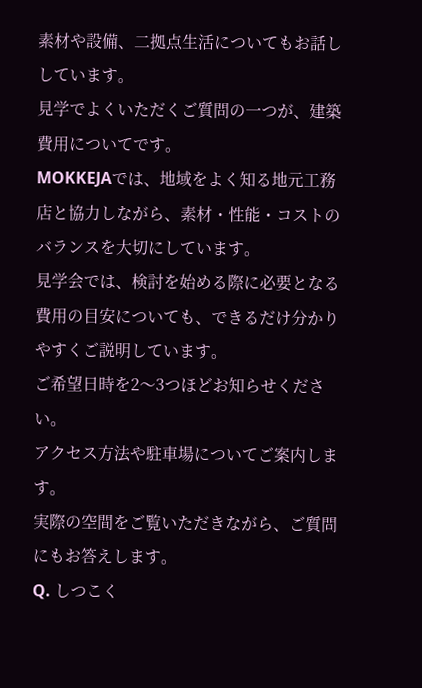素材や設備、二拠点生活についてもお話ししています。
見学でよくいただくご質問の一つが、建築費用についてです。
MOKKEJAでは、地域をよく知る地元工務店と協力しながら、素材・性能・コストのバランスを大切にしています。
見学会では、検討を始める際に必要となる費用の目安についても、できるだけ分かりやすくご説明しています。
ご希望日時を2〜3つほどお知らせください。
アクセス方法や駐車場についてご案内します。
実際の空間をご覧いただきながら、ご質問にもお答えします。
Q. しつこく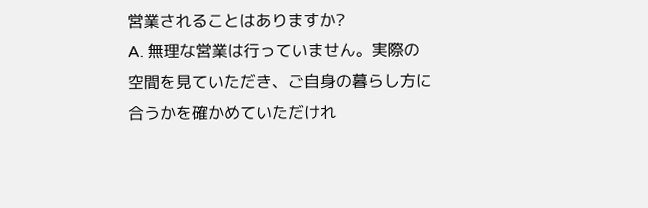営業されることはありますか?
A. 無理な営業は行っていません。実際の空間を見ていただき、ご自身の暮らし方に合うかを確かめていただけれ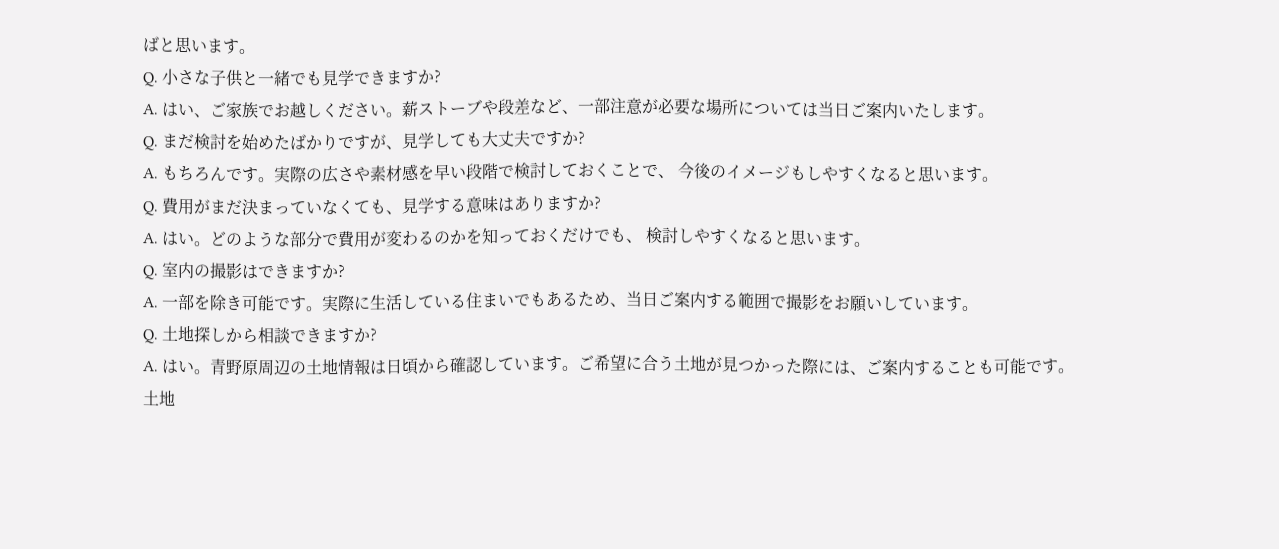ばと思います。
Q. 小さな子供と一緒でも見学できますか?
A. はい、ご家族でお越しください。薪ストーブや段差など、一部注意が必要な場所については当日ご案内いたします。
Q. まだ検討を始めたばかりですが、見学しても大丈夫ですか?
A. もちろんです。実際の広さや素材感を早い段階で検討しておくことで、 今後のイメージもしやすくなると思います。
Q. 費用がまだ決まっていなくても、見学する意味はありますか?
A. はい。どのような部分で費用が変わるのかを知っておくだけでも、 検討しやすくなると思います。
Q. 室内の撮影はできますか?
A. 一部を除き可能です。実際に生活している住まいでもあるため、当日ご案内する範囲で撮影をお願いしています。
Q. 土地探しから相談できますか?
A. はい。青野原周辺の土地情報は日頃から確認しています。ご希望に合う土地が見つかった際には、ご案内することも可能です。土地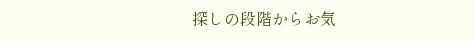探しの段階からお気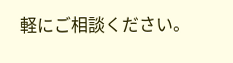軽にご相談ください。